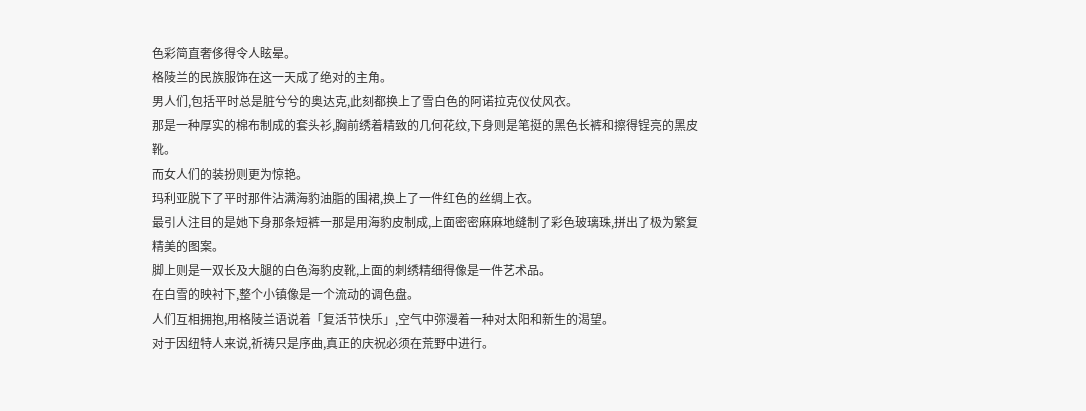色彩简直奢侈得令人眩晕。
格陵兰的民族服饰在这一天成了绝对的主角。
男人们,包括平时总是脏兮兮的奥达克,此刻都换上了雪白色的阿诺拉克仪仗风衣。
那是一种厚实的棉布制成的套头衫,胸前绣着精致的几何花纹,下身则是笔挺的黑色长裤和擦得锃亮的黑皮靴。
而女人们的装扮则更为惊艳。
玛利亚脱下了平时那件沾满海豹油脂的围裙,换上了一件红色的丝绸上衣。
最引人注目的是她下身那条短裤一那是用海豹皮制成,上面密密麻麻地缝制了彩色玻璃珠,拼出了极为繁复精美的图案。
脚上则是一双长及大腿的白色海豹皮靴,上面的刺绣精细得像是一件艺术品。
在白雪的映衬下,整个小镇像是一个流动的调色盘。
人们互相拥抱,用格陵兰语说着「复活节快乐」,空气中弥漫着一种对太阳和新生的渴望。
对于因纽特人来说,祈祷只是序曲,真正的庆祝必须在荒野中进行。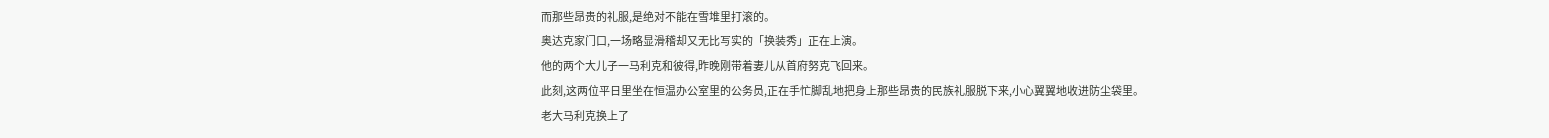而那些昂贵的礼服,是绝对不能在雪堆里打滚的。
奥达克家门口,一场略显滑稽却又无比写实的「换装秀」正在上演。
他的两个大儿子一马利克和彼得,昨晚刚带着妻儿从首府努克飞回来。
此刻,这两位平日里坐在恒温办公室里的公务员,正在手忙脚乱地把身上那些昂贵的民族礼服脱下来,小心翼翼地收进防尘袋里。
老大马利克换上了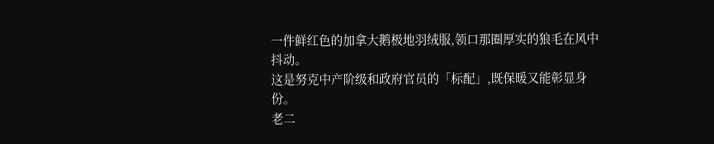一件鲜红色的加拿大鹅极地羽绒服,领口那圈厚实的狼毛在风中抖动。
这是努克中产阶级和政府官员的「标配」,既保暖又能彰显身份。
老二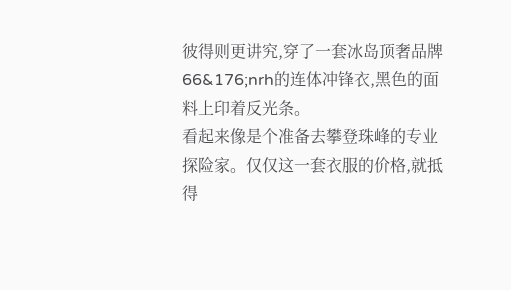彼得则更讲究,穿了一套冰岛顶奢品牌66&176;nrh的连体冲锋衣,黑色的面料上印着反光条。
看起来像是个准备去攀登珠峰的专业探险家。仅仅这一套衣服的价格,就抵得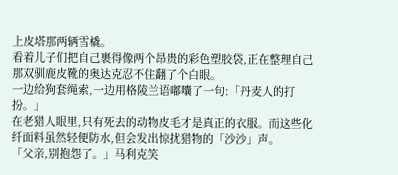上皮塔那两辆雪橇。
看着儿子们把自己裹得像两个昂贵的彩色塑胶袋,正在整理自己那双驯鹿皮靴的奥达克忍不住翻了个白眼。
一边给狗套绳索,一边用格陵兰语嘟囔了一句:「丹麦人的打扮。」
在老猎人眼里,只有死去的动物皮毛才是真正的衣服。而这些化纤面料虽然轻便防水,但会发出惊扰猎物的「沙沙」声。
「父亲,别抱怨了。」马利克笑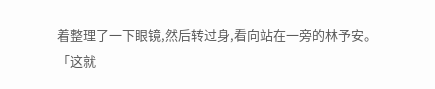着整理了一下眼镜,然后转过身,看向站在一旁的林予安。
「这就